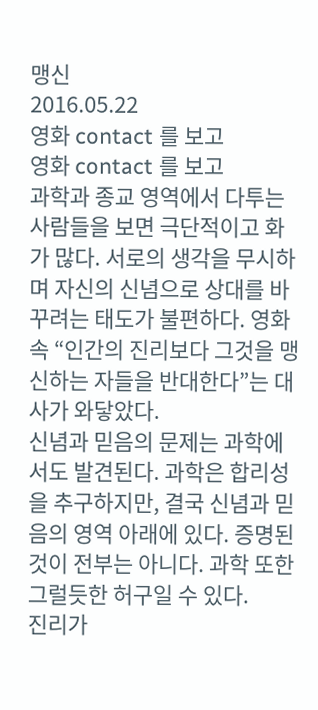맹신
2016.05.22
영화 contact 를 보고
영화 contact 를 보고
과학과 종교 영역에서 다투는 사람들을 보면 극단적이고 화가 많다. 서로의 생각을 무시하며 자신의 신념으로 상대를 바꾸려는 태도가 불편하다. 영화 속 “인간의 진리보다 그것을 맹신하는 자들을 반대한다”는 대사가 와닿았다.
신념과 믿음의 문제는 과학에서도 발견된다. 과학은 합리성을 추구하지만, 결국 신념과 믿음의 영역 아래에 있다. 증명된 것이 전부는 아니다. 과학 또한 그럴듯한 허구일 수 있다.
진리가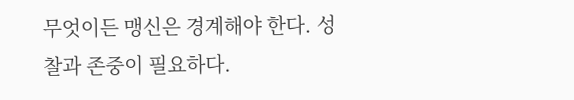무엇이든 맹신은 경계해야 한다. 성찰과 존중이 필요하다.